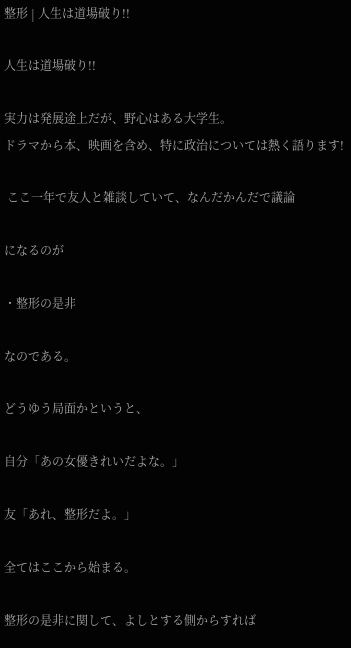整形 | 人生は道場破り!!

人生は道場破り!!

実力は発展途上だが、野心はある大学生。
ドラマから本、映画を含め、特に政治については熱く語ります!

 ここ一年で友人と雑談していて、なんだかんだで議論

になるのが

・整形の是非

なのである。

どうゆう局面かというと、

自分「あの女優きれいだよな。」

友「あれ、整形だよ。」

全てはここから始まる。

整形の是非に関して、よしとする側からすれば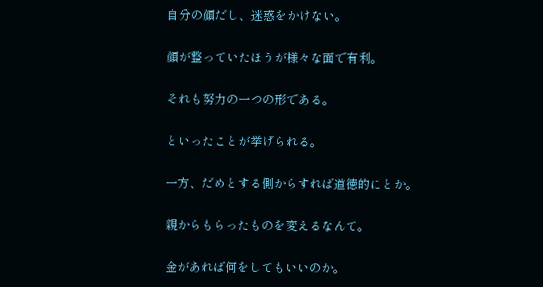自分の顔だし、迷惑をかけない。

顔が整っていたほうが様々な面で有利。

それも努力の一つの形である。

といったことが挙げられる。

一方、だめとする側からすれば道徳的にとか。

親からもらったものを変えるなんて。

金があれば何をしてもいいのか。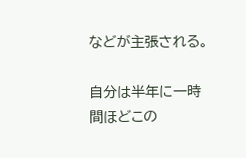などが主張される。

自分は半年に一時間ほどこの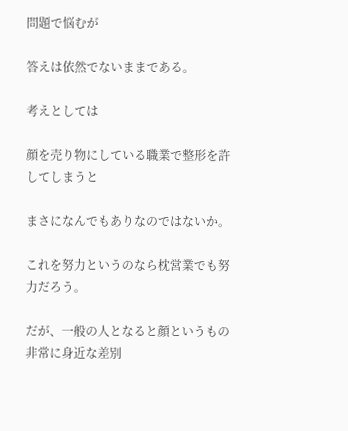問題で悩むが

答えは依然でないままである。

考えとしては

顔を売り物にしている職業で整形を許してしまうと

まさになんでもありなのではないか。

これを努力というのなら枕営業でも努力だろう。

だが、一般の人となると顔というもの非常に身近な差別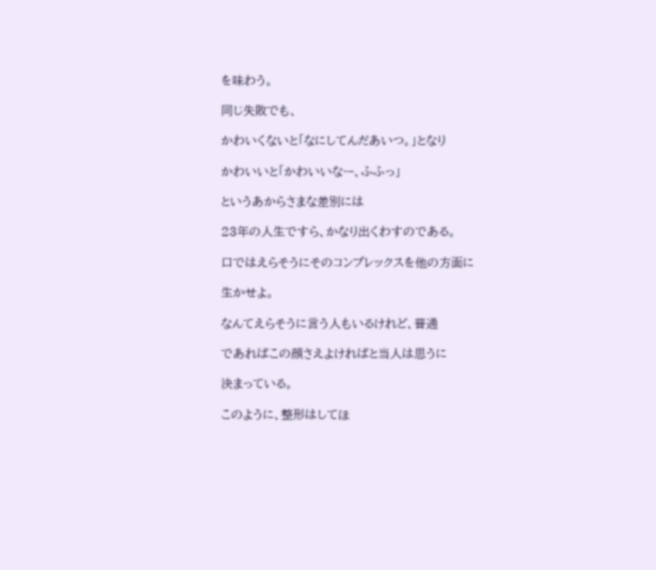を味わう。

同じ失敗でも、

かわいくないと「なにしてんだあいつ。」となり

かわいいと「かわいいなー、ふふっ」

というあからさまな差別には

23年の人生ですら、かなり出くわすのである。

口ではえらそうにそのコンプレックスを他の方面に

生かせよ。

なんてえらそうに言う人もいるけれど、普通

であればこの顔さえよければと当人は思うに

決まっている。

このように、整形はしてほ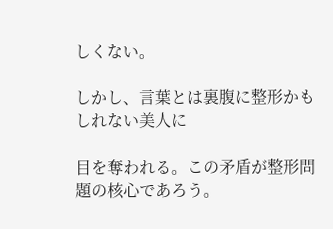しくない。

しかし、言葉とは裏腹に整形かもしれない美人に

目を奪われる。この矛盾が整形問題の核心であろう。